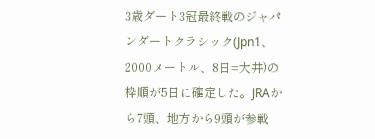3歳ダート3冠最終戦のジャパンダートクラシック(Jpn1、2000メートル、8日=大井)の枠順が5日に確定した。JRAから7頭、地方から9頭が参戦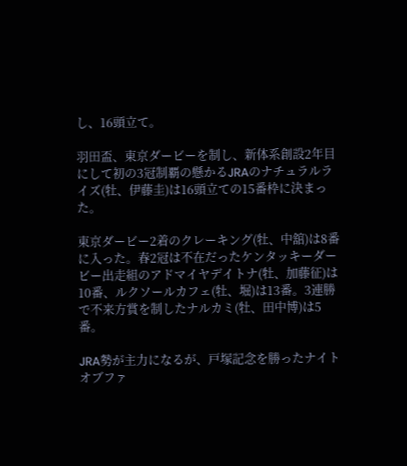し、16頭立て。

羽田盃、東京ダービーを制し、新体系創設2年目にして初の3冠制覇の懸かるJRAのナチュラルライズ(牡、伊藤圭)は16頭立ての15番枠に決まった。

東京ダービー2着のクレーキング(牡、中舘)は8番に入った。春2冠は不在だったケンタッキーダービー出走組のアドマイヤデイトナ(牡、加藤征)は10番、ルクソールカフェ(牡、堀)は13番。3連勝で不来方賞を制したナルカミ(牡、田中博)は5番。

JRA勢が主力になるが、戸塚記念を勝ったナイトオブファ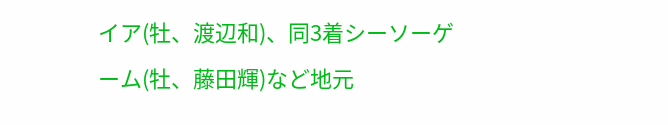イア(牡、渡辺和)、同3着シーソーゲーム(牡、藤田輝)など地元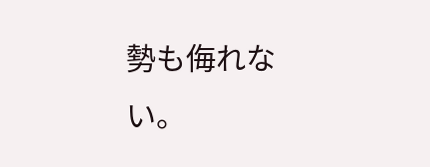勢も侮れない。